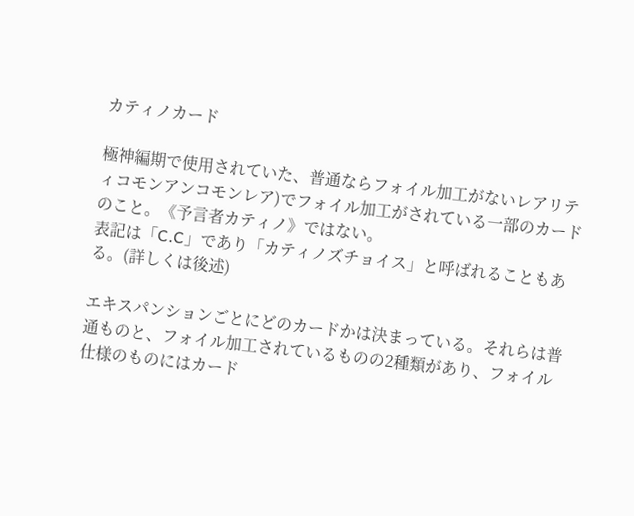カティノカード

極神編期で使用されていた、普通ならフォイル加工がないレアリティコモンアンコモンレア)でフォイル加工がされている一部のカードのこと。《予言者カティノ》ではない。
表記は「C.C」であり「カティノズチョイス」と呼ばれることもある。(詳しくは後述)

エキスパンションごとにどのカードかは決まっている。それらは普通ものと、フォイル加工されているものの2種類があり、フォイル仕様のものにはカード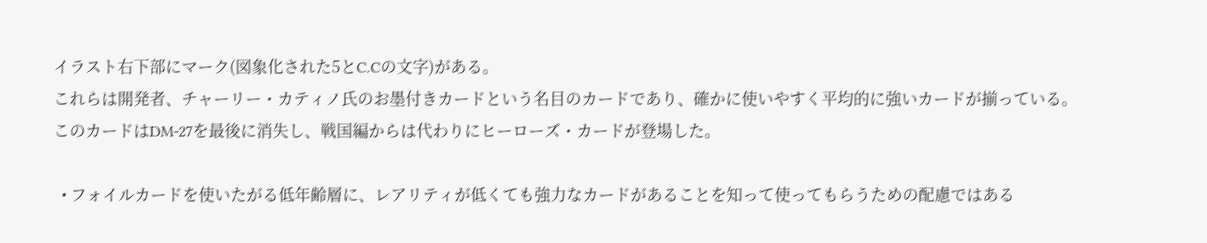イラスト右下部にマーク(図象化された5とC.Cの文字)がある。
これらは開発者、チャーリー・カティノ氏のお墨付きカードという名目のカードであり、確かに使いやすく平均的に強いカードが揃っている。
このカードはDM-27を最後に消失し、戦国編からは代わりにヒーローズ・カードが登場した。

  • フォイルカードを使いたがる低年齢層に、レアリティが低くても強力なカードがあることを知って使ってもらうための配慮ではある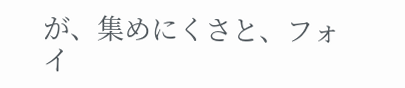が、集めにくさと、フォイ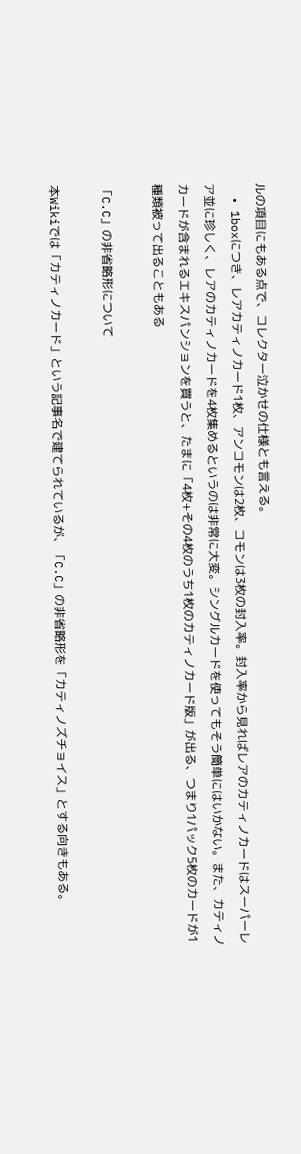ルの項目にもある点で、コレクター泣かせの仕様とも言える。
  • 1boxにつき、レアカティノカード1枚、アンコモンは2枚、コモンは3枚の封入率。封入率から見ればレアのカティノカードはスーパーレア並に珍しく、レアのカティノカードを4枚集めるというのは非常に大変。シングルカードを使ってもそう簡単にはいかない。また、カティノカードが含まれるエキスパンションを買うと、たまに「4枚+その4枚のうち1枚のカティノカード版」が出る、つまり1パック5枚のカードが1種類被って出ることもある

「C.C」の非省略形について

本Wikiでは「カティノカード」という記事名で建てられているが、「C.C」の非省略形を「カティノズチョイス」とする向きもある。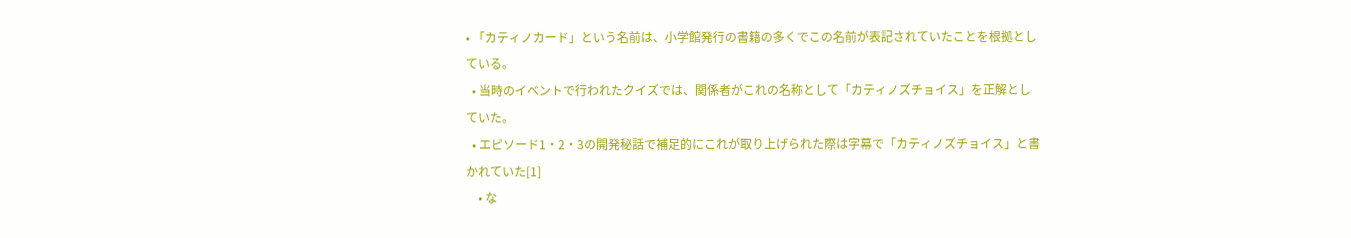• 「カティノカード」という名前は、小学館発行の書籍の多くでこの名前が表記されていたことを根拠としている。
  • 当時のイベントで行われたクイズでは、関係者がこれの名称として「カティノズチョイス」を正解としていた。
  • エピソード1・2・3の開発秘話で補足的にこれが取り上げられた際は字幕で「カティノズチョイス」と書かれていた[1]
    • な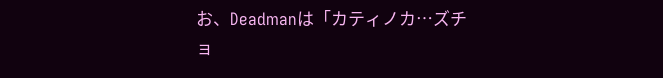お、Deadmanは「カティノカ…ズチョ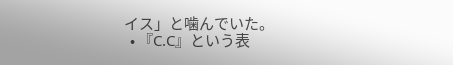イス」と噛んでいた。
  • 『C.C』という表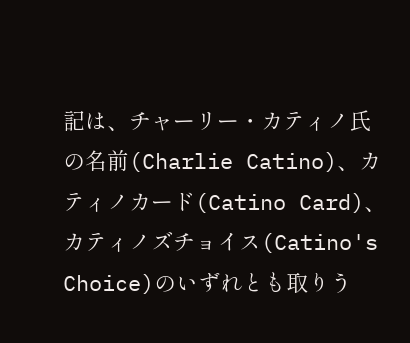記は、チャーリー・カティノ氏の名前(Charlie Catino)、カティノカード(Catino Card)、カティノズチョイス(Catino's Choice)のいずれとも取りう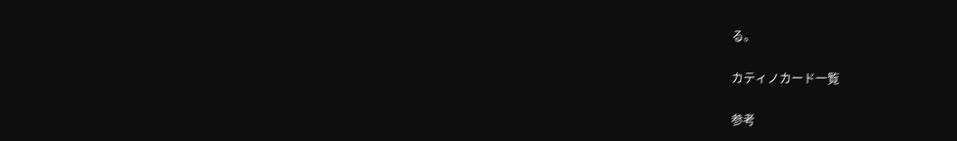る。

カティノカード一覧

参考